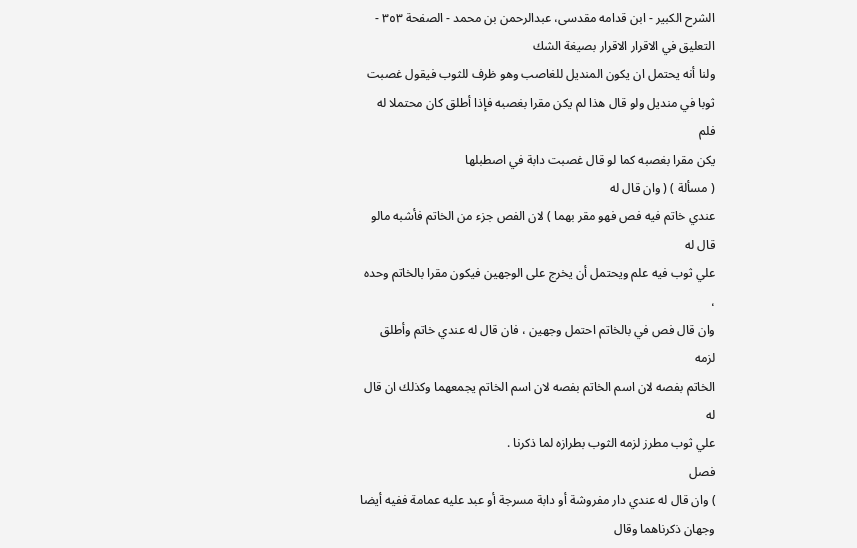الشرح الکبير - ابن قدامه مقدسی، عبدالرحمن بن محمد - الصفحة ٣٥٣ - التعليق في الاقرار الاقرار بصيغة الشك
ولنا أنه يحتمل ان يكون المنديل للغاصب وهو ظرف للثوب فيقول غصبت
ثوبا في منديل ولو قال هذا لم يكن مقرا بغصبه فإذا أطلق كان محتملا له فلم
يكن مقرا بغصبه كما لو قال غصبت دابة في اصطبلها
( مسألة ) ( وان قال له
عندي خاتم فيه فص فهو مقر بهما ) لان الفص جزء من الخاتم فأشبه مالو قال له
علي ثوب فيه علم ويحتمل أن يخرج على الوجهين فيكون مقرا بالخاتم وحده ،
وان قال فص في بالخاتم احتمل وجهين ، فان قال له عندي خاتم وأطلق لزمه
الخاتم بفصه لان اسم الخاتم بفصه لان اسم الخاتم يجمعهما وكذلك ان قال له
علي ثوب مطرز لزمه الثوب بطرازه لما ذكرنا .
فصل
) وان قال له عندي دار مفروشة أو دابة مسرجة أو عبد عليه عمامة ففيه أيضا وجهان ذكرناهما وقال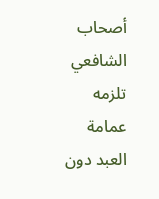أصحاب الشافعي تلزمه عمامة العبد دون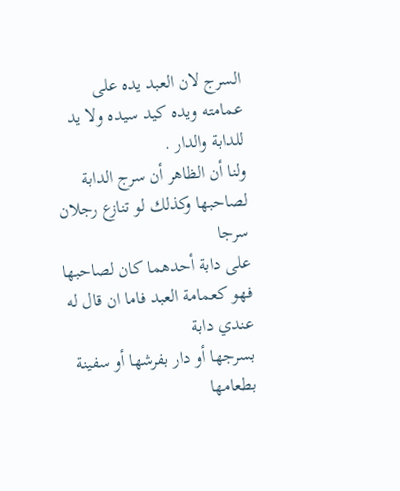السرج لان العبد يده على عمامته ويده كيد سيده ولا يد للدابة والدار .
ولنا أن الظاهر أن سرج الدابة لصاحبها وكذلك لو تنازع رجلان سرجا
على دابة أحدهما كان لصاحبها فهو كعمامة العبد فاما ان قال له عندي دابة
بسرجها أو دار بفرشها أو سفينة بطعامها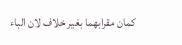كمان مقرابهما بغير خلاف لان الباء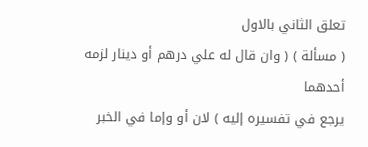تعلق الثاني بالاول
( مسألة ) ( وان قال له علي درهم أو دينار لزمه أحدهما
يرجع في تفسيره إليه ) لان أو وإما في الخبر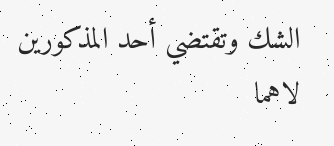الشك وتقتضي أحد المذكورين
لاهما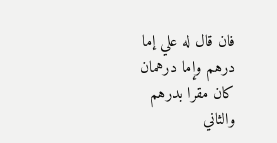فان قال له علي إما درهم وإما درهمان كان مقرا بدرهم والثاني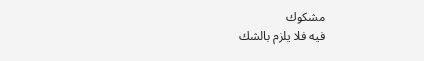مشكوك
فيه فلا يلزم بالشك